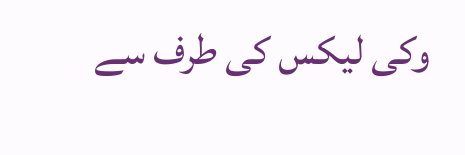وکی لیکس کی طرف سے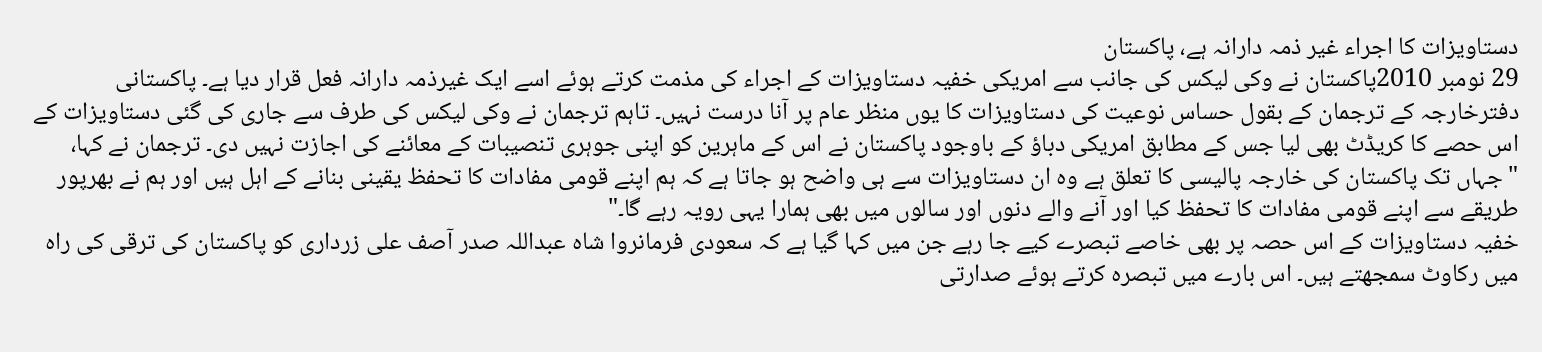دستاویزات کا اجراء غیر ذمہ دارانہ ہے، پاکستان
29 نومبر 2010پاکستان نے وکی لیکس کی جانب سے امریکی خفیہ دستاویزات کے اجراء کی مذمت کرتے ہوئے اسے ایک غیرذمہ دارانہ فعل قرار دیا ہے۔ پاکستانی دفترخارجہ کے ترجمان کے بقول حساس نوعیت کی دستاویزات کا یوں منظر عام پر آنا درست نہیں۔ تاہم ترجمان نے وکی لیکس کی طرف سے جاری کی گئی دستاویزات کے اس حصے کا کریڈٹ بھی لیا جس کے مطابق امریکی دباؤ کے باوجود پاکستان نے اس کے ماہرین کو اپنی جوہری تنصیبات کے معائنے کی اجازت نہیں دی۔ ترجمان نے کہا، "جہاں تک پاکستان کی خارجہ پالیسی کا تعلق ہے وہ ان دستاویزات سے ہی واضح ہو جاتا ہے کہ ہم اپنے قومی مفادات کا تحفظ یقینی بنانے کے اہل ہیں اور ہم نے بھرپور طریقے سے اپنے قومی مفادات کا تحفظ کیا اور آنے والے دنوں اور سالوں میں بھی ہمارا یہی رویہ رہے گا۔"
خفیہ دستاویزات کے اس حصہ پر بھی خاصے تبصرے کیے جا رہے جن میں کہا گیا ہے کہ سعودی فرمانروا شاہ عبداللہ صدر آصف علی زرداری کو پاکستان کی ترقی کی راہ میں رکاوٹ سمجھتے ہیں۔ اس بارے میں تبصرہ کرتے ہوئے صدارتی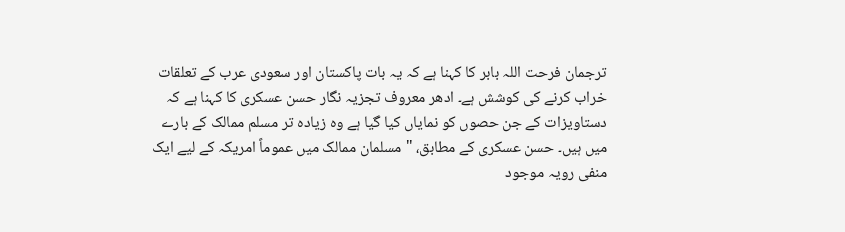ترجمان فرحت اللہ بابر کا کہنا ہے کہ یہ بات پاکستان اور سعودی عرب کے تعلقات خراب کرنے کی کوشش ہے۔ ادھر معروف تجزیہ نگار حسن عسکری کا کہنا ہے کہ دستاویزات کے جن حصوں کو نمایاں کیا گیا ہے وہ زیادہ تر مسلم ممالک کے بارے میں ہیں۔ حسن عسکری کے مطابق، "مسلمان ممالک میں عموماً امریکہ کے لیے ایک منفی رویہ موجود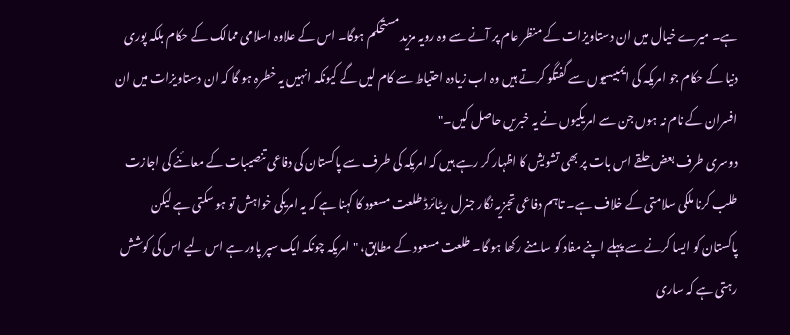ہے۔ میرے خیال میں ان دستاویزات کے منظر عام پر آنے سے وہ رویہ مزید مستحکم ہوگا۔ اس کے علاوہ اسلامی ممالک کے حکام بلکہ پوری دنیا کے حکام جو امریکہ کی ایمبیسیوں سے گفتگو کرتے ہیں وہ اب زیادہ احتیاط سے کام لیں گے کیونکہ انہیں یہ خطرہ ہو گا کہ ان دستاویزات میں ان افسران کے نام نہ ہوں جن سے امریکیوں نے یہ خبریں حاصل کیں۔"
دوسری طرف بعض حلقے اس بات پر بھی تشویش کا اظہار کر رہے ہیں کہ امریکہ کی طرف سے پاکستان کی دفاعی تنصیبات کے معائنے کی اجازت طلب کرنا ملکی سلامتی کے خلاف ہے۔ تاہم دفاعی تجزیہ نگار جنرل ریٹائرڈ طلعت مسعود کا کہنا ہے کہ یہ امریکی خواہش تو ہو سکتی ہے لیکن پاکستان کو ایسا کرنے سے پہلے اپنے مفاد کو سامنے رکھا ہو گا۔ طلعت مسعود کے مطابق، "امریکہ چونکہ ایک سپر پاور ہے اس لیے اس کی کوشش رہتی ہے کہ ساری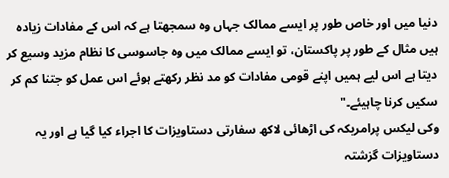دنیا میں اور خاص طور پر ایسے ممالک جہاں وہ سمجھتا ہے کہ اس کے مفادات زیادہ ہیں مثال کے طور پر پاکستان، تو ایسے ممالک میں وہ جاسوسی کا نظام مزید وسیع کر دیتا ہے اس لیے ہمیں اپنے قومی مفادات کو مد نظر رکھتے ہوئے اس عمل کو جتنا کم کر سکیں کرنا چاہیئے۔"
وکی لیکس پرامریکہ کی اڑھائی لاکھ سفارتی دستاویزات کا اجراء کیا گیا ہے اور یہ دستاویزات گزشتہ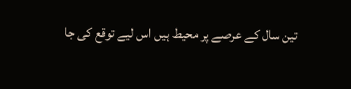تین سال کے عرصے پر محیط ہیں اس لیے توقع کی جا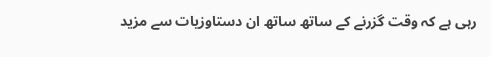رہی ہے کہ وقت گزرنے کے ساتھ ساتھ ان دستاوزیات سے مزید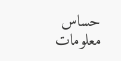حساس معلومات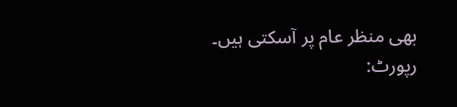بھی منظر عام پر آسکتی ہیں۔
رپورٹ: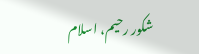شکور رحیم، اسلام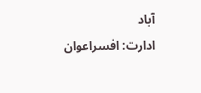آباد
ادارت: افسراعوان